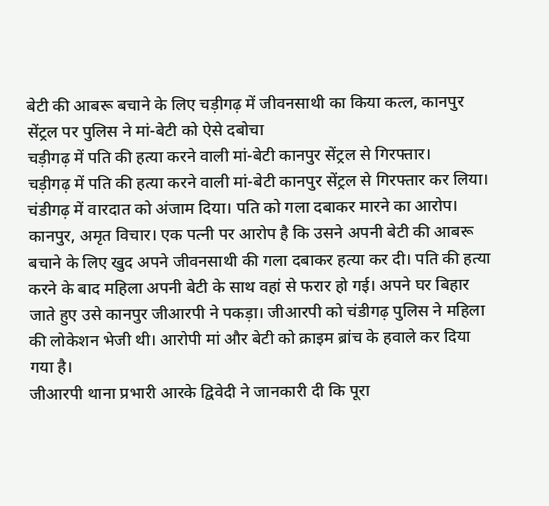बेटी की आबरू बचाने के लिए चड़ीगढ़ में जीवनसाथी का किया कत्ल, कानपुर सेंट्रल पर पुलिस ने मां-बेटी को ऐसे दबोचा
चड़ीगढ़ में पति की हत्या करने वाली मां-बेटी कानपुर सेंट्रल से गिरफ्तार।
चड़ीगढ़ में पति की हत्या करने वाली मां-बेटी कानपुर सेंट्रल से गिरफ्तार कर लिया। चंडीगढ़ में वारदात को अंजाम दिया। पति को गला दबाकर मारने का आरोप।
कानपुर, अमृत विचार। एक पत्नी पर आरोप है कि उसने अपनी बेटी की आबरू बचाने के लिए खुद अपने जीवनसाथी की गला दबाकर हत्या कर दी। पति की हत्या करने के बाद महिला अपनी बेटी के साथ वहां से फरार हो गई। अपने घर बिहार जाते हुए उसे कानपुर जीआरपी ने पकड़ा। जीआरपी को चंडीगढ़ पुलिस ने महिला की लोकेशन भेजी थी। आरोपी मां और बेटी को क्राइम ब्रांच के हवाले कर दिया गया है।
जीआरपी थाना प्रभारी आरके द्विवेदी ने जानकारी दी कि पूरा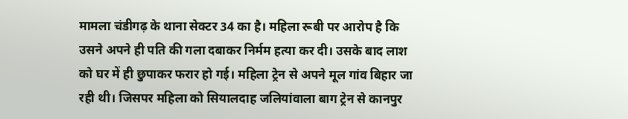मामला चंडीगढ़ के थाना सेक्टर 34 का है। महिला रूबी पर आरोप है कि उसने अपने ही पति की गला दबाकर निर्मम हत्या कर दी। उसके बाद लाश को घर में ही छुपाकर फरार हो गई। महिला ट्रेन से अपने मूल गांव बिहार जा रही थी। जिसपर महिला को सियालदाह जलियांवाला बाग ट्रेन से कानपुर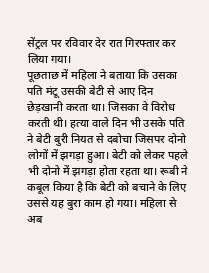सेंट्रल पर रविवार देर रात गिरफ्तार कर लिया गया।
पूछताछ में महिला ने बताया कि उसका पति मंटू उसकी बेटी से आए दिन छेड़खानी करता था। जिसका वे विरोध करती थी। हत्या वाले दिन भी उसके पति ने बेटी बुरी नियत से दबोचा जिसपर दोनो लोगों में झगड़ा हुआ। बेटी को लेकर पहले भी दोनो में झगड़ा होता रहता था। रूबी ने कबूल किया है कि बेटी को बचाने के लिए उससे यह बुरा काम हो गया। महिला से अब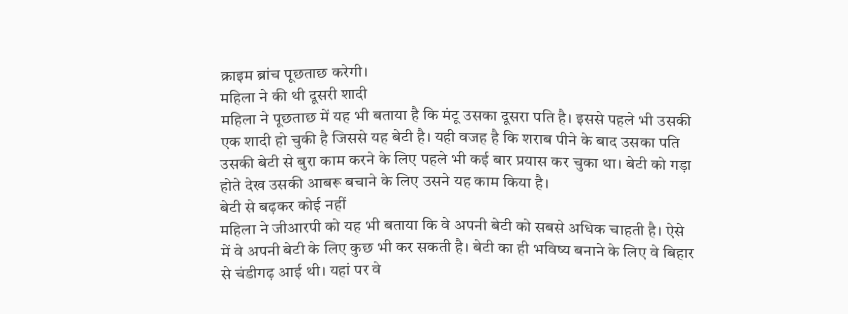क्राइम ब्रांच पूछताछ करेगी।
महिला ने की थी दूसरी शादी
महिला ने पूछताछ में यह भी बताया है कि मंटू उसका दूसरा पति है। इससे पहले भी उसकी एक शादी हो चुकी है जिससे यह बेटी है। यही वजह है कि शराब पीने के बाद उसका पति उसकी बेटी से बुरा काम करने के लिए पहले भी कई बार प्रयास कर चुका था। बेटी को गड़ा होते देख उसकी आबरू बचाने के लिए उसने यह काम किया है।
बेटी से बढ़कर कोई नहीं
महिला ने जीआरपी को यह भी बताया कि वे अपनी बेटी को सबसे अधिक चाहती है। ऐसे में वे अपनी बेटी के लिए कुछ भी कर सकती है। बेटी का ही भविष्य बनाने के लिए वे बिहार से चंडीगढ़ आई थी। यहां पर वे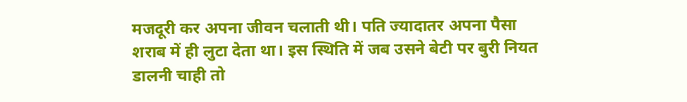मजदूरी कर अपना जीवन चलाती थी। पति ज्यादातर अपना पैसा शराब में ही लुटा देता था। इस स्थिति में जब उसने बेटी पर बुरी नियत डालनी चाही तो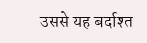उससे यह बर्दाश्त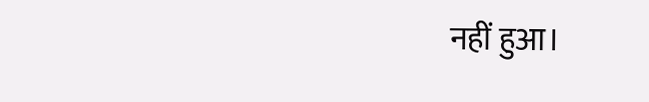नहीं हुआ।